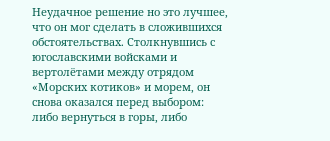Неудачное решение но это лучшее, что он мог сделать в сложившихся обстоятельствах. Столкнувшись с югославскими войсками и вертолётами между отрядом «Морских котиков» и морем, он снова оказался перед выбором: либо вернуться в горы, либо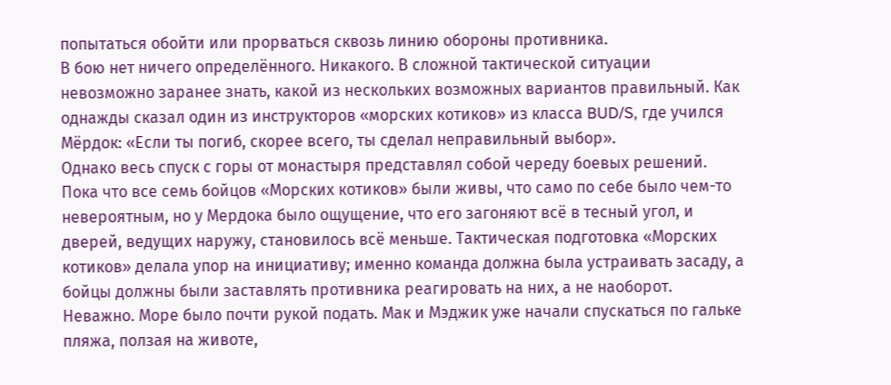попытаться обойти или прорваться сквозь линию обороны противника.
В бою нет ничего определённого. Никакого. В сложной тактической ситуации невозможно заранее знать, какой из нескольких возможных вариантов правильный. Как однажды сказал один из инструкторов «морских котиков» из класса BUD/S, где учился Мёрдок: «Если ты погиб, скорее всего, ты сделал неправильный выбор».
Однако весь спуск с горы от монастыря представлял собой череду боевых решений. Пока что все семь бойцов «Морских котиков» были живы, что само по себе было чем-то невероятным, но у Мердока было ощущение, что его загоняют всё в тесный угол, и дверей, ведущих наружу, становилось всё меньше. Тактическая подготовка «Морских котиков» делала упор на инициативу; именно команда должна была устраивать засаду, а бойцы должны были заставлять противника реагировать на них, а не наоборот.
Неважно. Море было почти рукой подать. Мак и Мэджик уже начали спускаться по гальке пляжа, ползая на животе,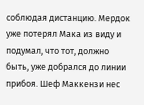соблюдая дистанцию. Мердок уже потерял Мака из виду и подумал, что тот, должно быть, уже добрался до линии прибоя. Шеф Маккензи нес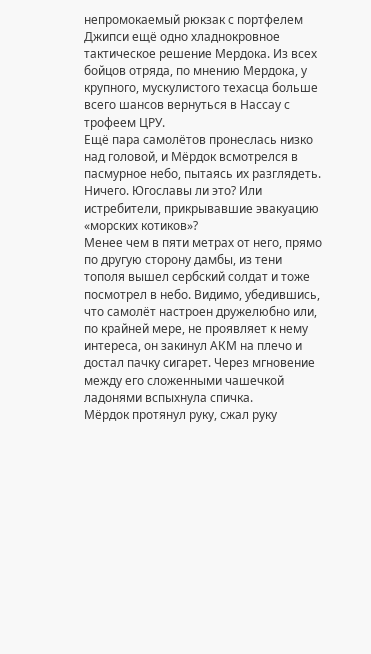непромокаемый рюкзак с портфелем Джипси ещё одно хладнокровное тактическое решение Мердока. Из всех бойцов отряда, по мнению Мердока, у крупного, мускулистого техасца больше всего шансов вернуться в Нассау с трофеем ЦРУ.
Ещё пара самолётов пронеслась низко над головой, и Мёрдок всмотрелся в пасмурное небо, пытаясь их разглядеть. Ничего. Югославы ли это? Или истребители, прикрывавшие эвакуацию «морских котиков»?
Менее чем в пяти метрах от него, прямо по другую сторону дамбы, из тени тополя вышел сербский солдат и тоже посмотрел в небо. Видимо, убедившись, что самолёт настроен дружелюбно или, по крайней мере, не проявляет к нему интереса, он закинул АКМ на плечо и достал пачку сигарет. Через мгновение между его сложенными чашечкой ладонями вспыхнула спичка.
Мёрдок протянул руку, сжал руку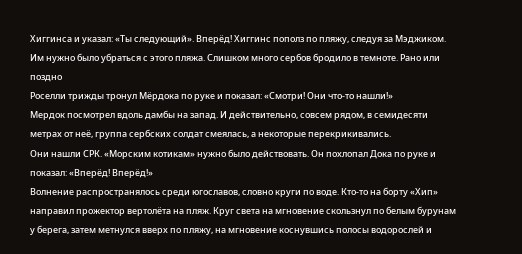Хиггинса и указал: «Ты следующий». Вперёд! Хиггинс пополз по пляжу, следуя за Мэджиком. Им нужно было убраться с этого пляжа. Слишком много сербов бродило в темноте. Рано или поздно
Роселли трижды тронул Мёрдока по руке и показал: «Смотри! Они что-то нашли!»
Мердок посмотрел вдоль дамбы на запад. И действительно, совсем рядом, в семидесяти метрах от неё, группа сербских солдат смеялась, а некоторые перекрикивались.
Они нашли СРК. «Морским котикам» нужно было действовать. Он похлопал Дока по руке и показал: «Вперёд! Вперёд!»
Волнение распространялось среди югославов, словно круги по воде. Кто-то на борту «Хип» направил прожектор вертолёта на пляж. Круг света на мгновение скользнул по белым бурунам у берега, затем метнулся вверх по пляжу, на мгновение коснувшись полосы водорослей и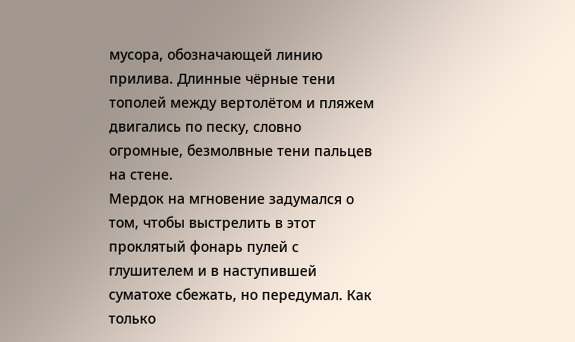мусора, обозначающей линию прилива. Длинные чёрные тени тополей между вертолётом и пляжем двигались по песку, словно огромные, безмолвные тени пальцев на стене.
Мердок на мгновение задумался о том, чтобы выстрелить в этот проклятый фонарь пулей с глушителем и в наступившей суматохе сбежать, но передумал. Как только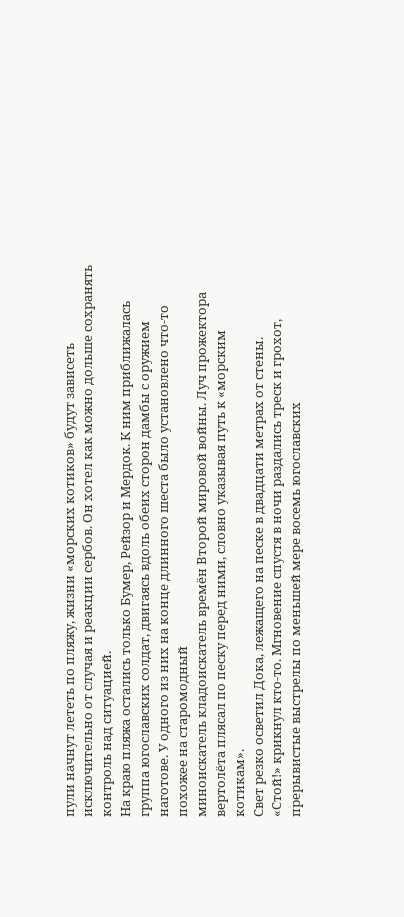пули начнут лететь по пляжу, жизни «морских котиков» будут зависеть исключительно от случая и реакции сербов. Он хотел как можно дольше сохранять контроль над ситуацией.
На краю пляжа остались только Бумер, Рейзор и Мердок. К ним приближалась группа югославских солдат, двигаясь вдоль обеих сторон дамбы с оружием наготове. У одного из них на конце длинного шеста было установлено что-то похожее на старомодный
миноискатель кладоискатель времён Второй мировой войны. Луч прожектора вертолёта плясал по песку перед ними, словно указывая путь к «морским котикам».
Свет резко осветил Дока, лежащего на песке в двадцати метрах от стены.
«Стой!» крикнул кто-то. Мгновение спустя в ночи раздались треск и грохот, прерывистые выстрелы по меньшей мере восемь югославских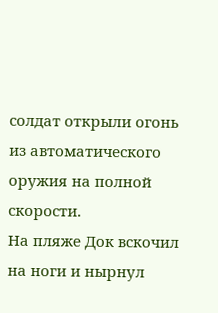солдат открыли огонь из автоматического оружия на полной скорости.
На пляже Док вскочил на ноги и нырнул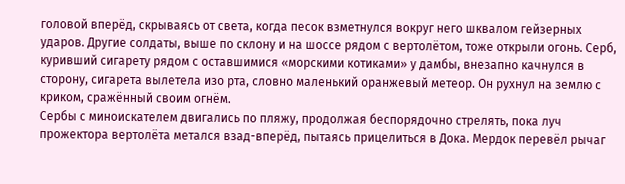головой вперёд, скрываясь от света, когда песок взметнулся вокруг него шквалом гейзерных ударов. Другие солдаты, выше по склону и на шоссе рядом с вертолётом, тоже открыли огонь. Серб, куривший сигарету рядом с оставшимися «морскими котиками» у дамбы, внезапно качнулся в сторону, сигарета вылетела изо рта, словно маленький оранжевый метеор. Он рухнул на землю с криком, сражённый своим огнём.
Сербы с миноискателем двигались по пляжу, продолжая беспорядочно стрелять, пока луч прожектора вертолёта метался взад-вперёд, пытаясь прицелиться в Дока. Мердок перевёл рычаг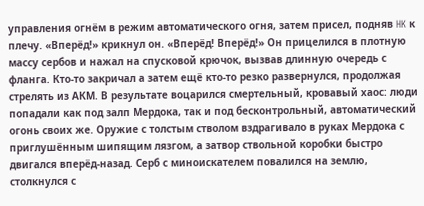управления огнём в режим автоматического огня, затем присел, подняв HK к плечу. «Вперёд!» крикнул он. «Вперёд! Вперёд!» Он прицелился в плотную массу сербов и нажал на спусковой крючок, вызвав длинную очередь с фланга. Кто-то закричал а затем ещё кто-то резко развернулся, продолжая стрелять из АКМ. В результате воцарился смертельный, кровавый хаос: люди попадали как под залп Мердока, так и под бесконтрольный, автоматический огонь своих же. Оружие с толстым стволом вздрагивало в руках Мердока с приглушённым шипящим лязгом, а затвор ствольной коробки быстро двигался вперёд-назад. Серб с миноискателем повалился на землю, столкнулся с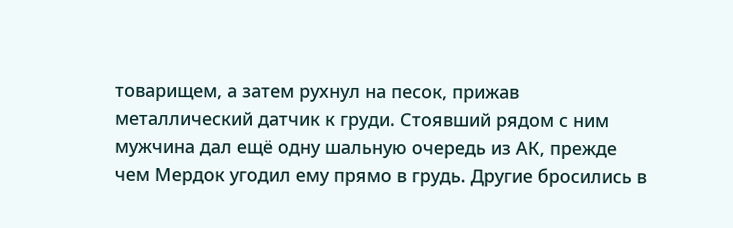товарищем, а затем рухнул на песок, прижав металлический датчик к груди. Стоявший рядом с ним мужчина дал ещё одну шальную очередь из АК, прежде чем Мердок угодил ему прямо в грудь. Другие бросились в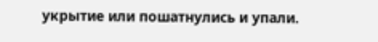укрытие или пошатнулись и упали.